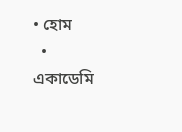• হোম
  • একাডেমি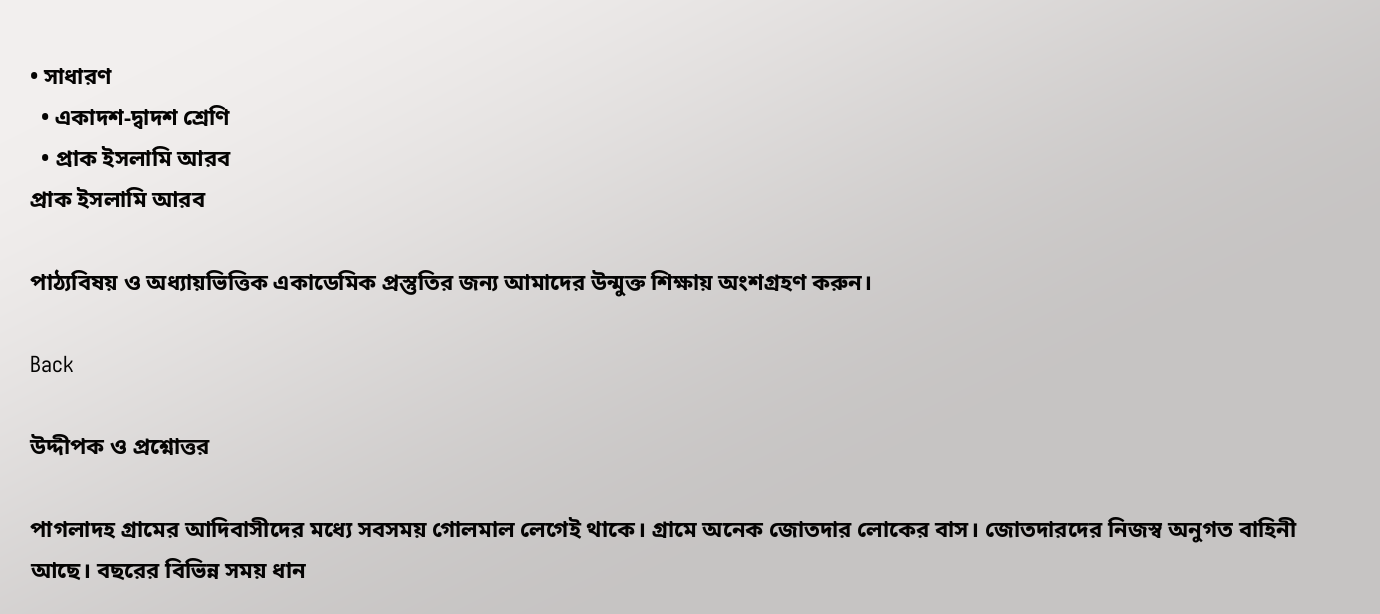• সাধারণ
  • একাদশ-দ্বাদশ শ্রেণি
  • প্রাক ইসলামি আরব
প্রাক ইসলামি আরব

পাঠ্যবিষয় ও অধ্যায়ভিত্তিক একাডেমিক প্রস্তুতির জন্য আমাদের উন্মুক্ত শিক্ষায় অংশগ্রহণ করুন।

Back

উদ্দীপক ও প্রশ্নোত্তর

পাগলাদহ গ্রামের আদিবাসীদের মধ্যে সবসময় গোলমাল লেগেই থাকে। গ্রামে অনেক জোতদার লোকের বাস। জোতদারদের নিজস্ব অনুগত বাহিনী আছে। বছরের বিভিন্ন সময় ধান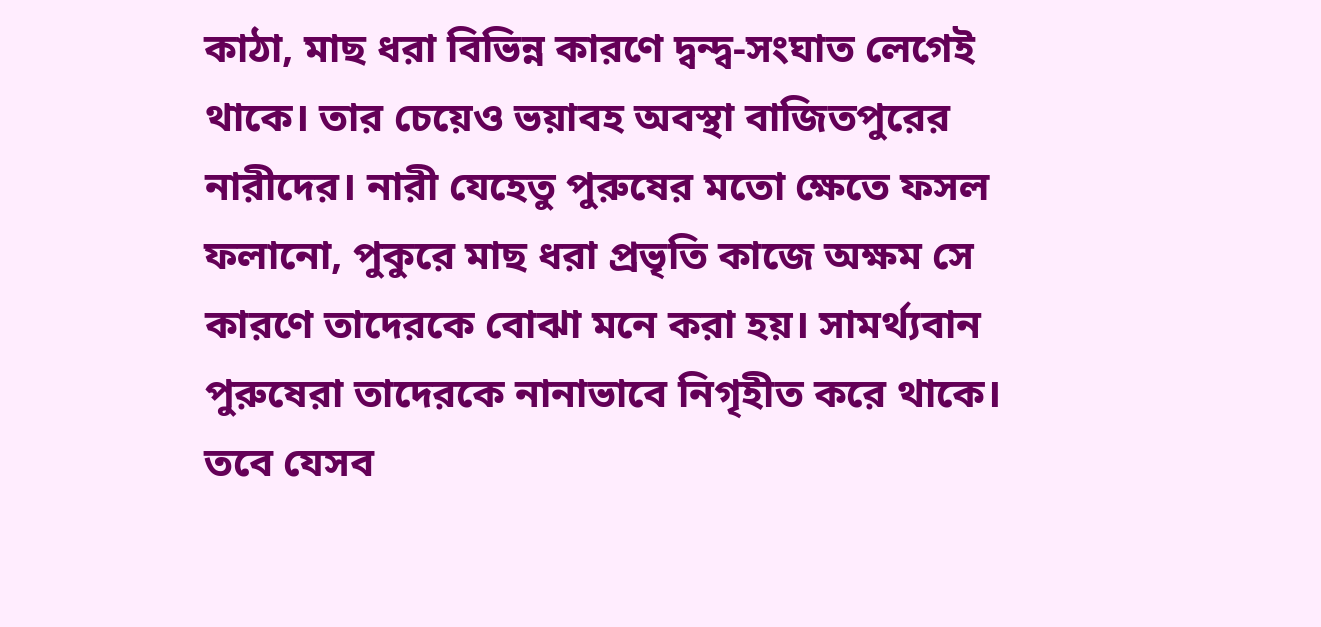কাঠা, মাছ ধরা বিভিন্ন কারণে দ্বন্দ্ব-সংঘাত লেগেই থাকে। তার চেয়েও ভয়াবহ অবস্থা বাজিতপুরের নারীদের। নারী যেহেতু পুরুষের মতো ক্ষেতে ফসল ফলানো, পুকুরে মাছ ধরা প্রভৃতি কাজে অক্ষম সে কারণে তাদেরকে বোঝা মনে করা হয়। সামর্থ্যবান পুরুষেরা তাদেরকে নানাভাবে নিগৃহীত করে থাকে। তবে যেসব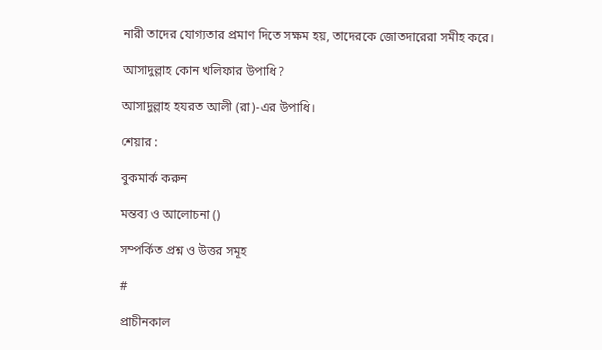নারী তাদের যোগ্যতার প্রমাণ দিতে সক্ষম হয়, তাদেরকে জোতদারেরা সমীহ করে।

আসাদুল্লাহ কোন খলিফার উপাধি?

আসাদুল্লাহ হযরত আলী (রা)-এর উপাধি।

শেয়ার :

বুকমার্ক করুন

মন্তব্য ও আলোচনা ()

সম্পর্কিত প্রশ্ন ও উত্তর সমূহ

#

প্রাচীনকাল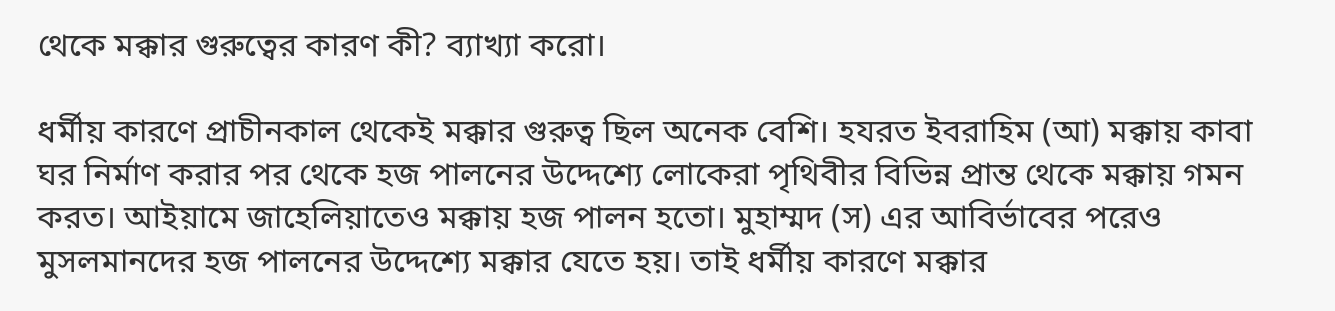থেকে মক্কার গুরুত্বের কারণ কী? ব্যাখ্যা করো।

ধর্মীয় কারণে প্রাচীনকাল থেকেই মক্কার গুরুত্ব ছিল অনেক বেশি। হযরত ইবরাহিম (আ) মক্কায় কাবা ঘর নির্মাণ করার পর থেকে হজ পালনের উদ্দেশ্যে লোকেরা পৃথিবীর বিভিন্ন প্রান্ত থেকে মক্কায় গমন করত। আইয়ামে জাহেলিয়াতেও মক্কায় হজ পালন হতো। মুহাম্মদ (স) এর আবির্ভাবের পরেও মুসলমানদের হজ পালনের উদ্দেশ্যে মক্কার যেতে হয়। তাই ধর্মীয় কারণে মক্কার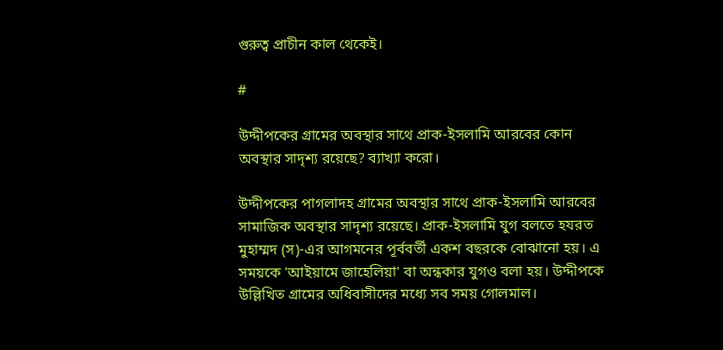গুরুত্ব প্রাচীন কাল থেকেই।

#

উদ্দীপকের গ্রামের অবস্থার সাথে প্রাক-ইসলামি আরবের কোন অবস্থার সাদৃশ্য রয়েছে? ব্যাখ্যা করো।

উদ্দীপকের পাগলাদহ গ্রামের অবস্থার সাথে প্রাক-ইসলামি আরবের সামাজিক অবস্থার সাদৃশ্য রয়েছে। প্রাক-ইসলামি যুগ বলতে হযরত মুহাম্মদ (স)-এর আগমনের পূর্ববর্তী একশ বছরকে বোঝানো হয়। এ সময়কে 'আইয়ামে জাহেলিয়া' বা অন্ধকার যুগও বলা হয়। উদ্দীপকে উল্লিখিত গ্রামের অধিবাসীদের মধ্যে সব সময় গোলমাল।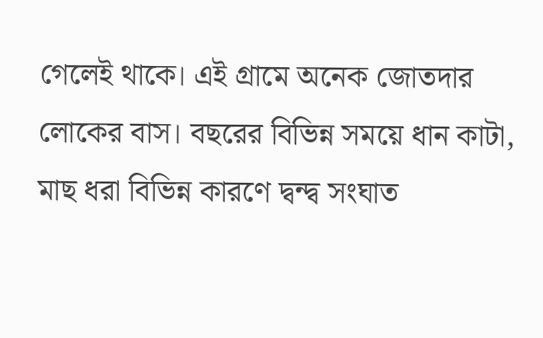গেলেই থাকে। এই গ্রামে অনেক জোতদার লোকের বাস। বছরের বিভিন্ন সময়ে ধান কাটা, মাছ ধরা বিভিন্ন কারণে দ্বন্দ্ব সংঘাত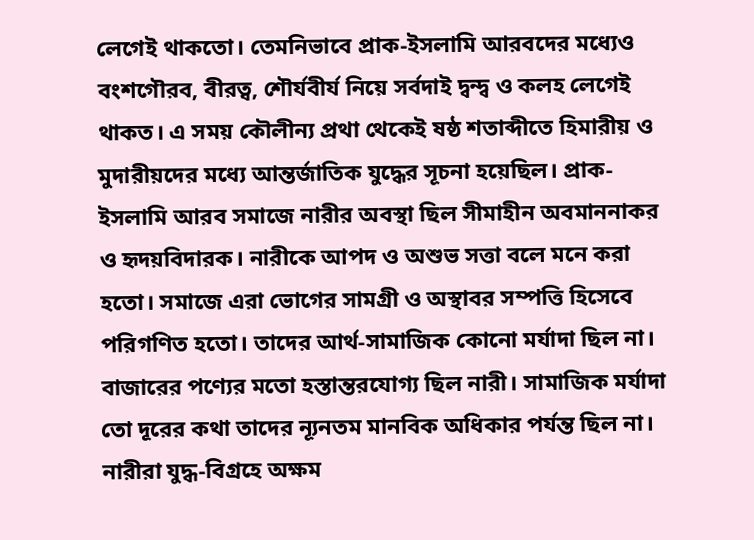লেগেই থাকতো। তেমনিভাবে প্রাক-ইসলামি আরবদের মধ্যেও বংশগৌরব, বীরত্ব, শৌর্যবীর্য নিয়ে সর্বদাই দ্বন্দ্ব ও কলহ লেগেই থাকত। এ সময় কৌলীন্য প্রথা থেকেই ষষ্ঠ শতাব্দীতে হিমারীয় ও মুদারীয়দের মধ্যে আন্তর্জাতিক যুদ্ধের সূচনা হয়েছিল। প্রাক-ইসলামি আরব সমাজে নারীর অবস্থা ছিল সীমাহীন অবমাননাকর ও হৃদয়বিদারক। নারীকে আপদ ও অশুভ সত্তা বলে মনে করা হতো। সমাজে এরা ভোগের সামগ্রী ও অস্থাবর সম্পত্তি হিসেবে পরিগণিত হতো। তাদের আর্থ-সামাজিক কোনো মর্যাদা ছিল না। বাজারের পণ্যের মতো হস্তান্তরযোগ্য ছিল নারী। সামাজিক মর্যাদা তো দূরের কথা তাদের ন্যূনতম মানবিক অধিকার পর্যন্ত ছিল না। নারীরা যুদ্ধ-বিগ্রহে অক্ষম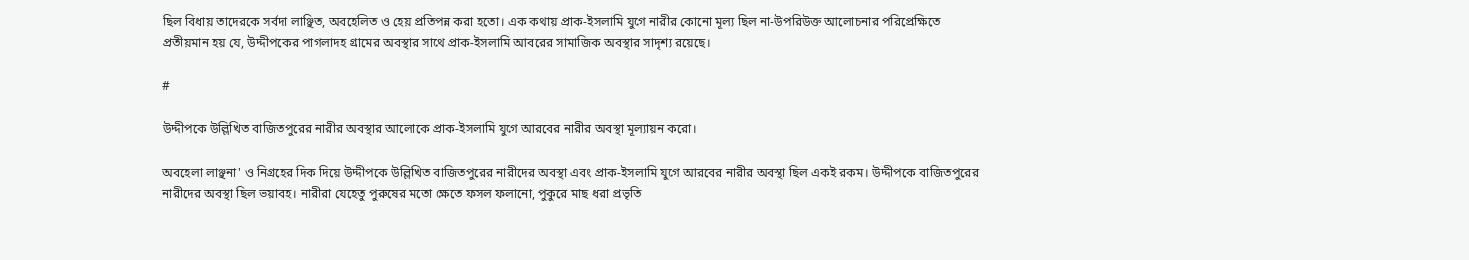ছিল বিধায় তাদেরকে সর্বদা লাঞ্ছিত, অবহেলিত ও হেয় প্রতিপন্ন করা হতো। এক কথায় প্রাক-ইসলামি যুগে নারীর কোনো মূল্য ছিল না-উপরিউক্ত আলোচনার পরিপ্রেক্ষিতে প্রতীয়মান হয় যে, উদ্দীপকের পাগলাদহ গ্রামের অবস্থার সাথে প্রাক-ইসলামি আবরের সামাজিক অবস্থার সাদৃশ্য রয়েছে।

#

উদ্দীপকে উল্লিখিত বাজিতপুরের নারীর অবস্থার আলোকে প্রাক-ইসলামি যুগে আরবের নারীর অবস্থা মূল্যায়ন করো।

অবহেলা লাঞ্ছনা' ও নিগ্রহের দিক দিয়ে উদ্দীপকে উল্লিখিত বাজিতপুরের নারীদের অবস্থা এবং প্রাক-ইসলামি যুগে আরবের নারীর অবস্থা ছিল একই রকম। উদ্দীপকে বাজিতপুরের নারীদের অবস্থা ছিল ভয়াবহ। নারীরা যেহেতু পুরুষের মতো ক্ষেতে ফসল ফলানো, পুকুরে মাছ ধরা প্রভৃতি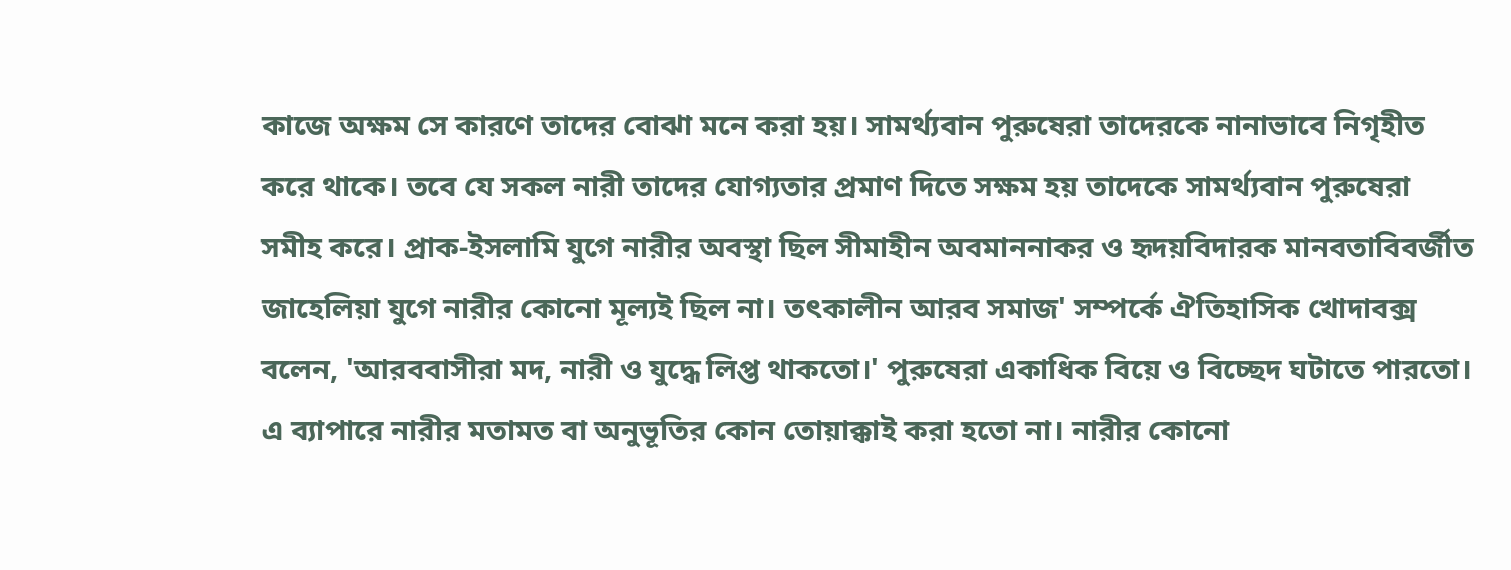কাজে অক্ষম সে কারণে তাদের বোঝা মনে করা হয়। সামর্থ্যবান পুরুষেরা তাদেরকে নানাভাবে নিগৃহীত করে থাকে। তবে যে সকল নারী তাদের যোগ্যতার প্রমাণ দিতে সক্ষম হয় তাদেকে সামর্থ্যবান পুরুষেরা সমীহ করে। প্রাক-ইসলামি যুগে নারীর অবস্থা ছিল সীমাহীন অবমাননাকর ও হৃদয়বিদারক মানবতাবিবৰ্জীত জাহেলিয়া যুগে নারীর কোনো মূল্যই ছিল না। তৎকালীন আরব সমাজ' সম্পর্কে ঐতিহাসিক খোদাবক্স বলেন, 'আরববাসীরা মদ, নারী ও যুদ্ধে লিপ্ত থাকতো।' পুরুষেরা একাধিক বিয়ে ও বিচ্ছেদ ঘটাতে পারতো। এ ব্যাপারে নারীর মতামত বা অনুভূতির কোন তোয়াক্কাই করা হতো না। নারীর কোনো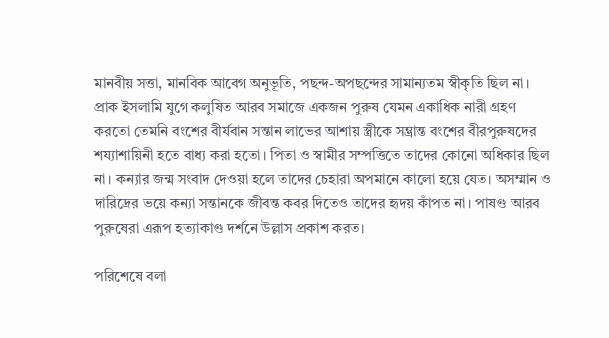মানবীয় সত্তা, মানবিক আবেগ অনুভূতি, পছন্দ-অপছন্দের সামান্যতম স্বীকৃতি ছিল না। প্রাক ইসলামি যুগে কলুষিত আরব সমাজে একজন পুরুষ যেমন একাধিক নারী গ্রহণ করতো তেমনি বংশের বীর্যবান সন্তান লাভের আশায় স্ত্রীকে সম্ভ্রান্ত বংশের বীরপুরুষদের শয্যাশায়িনী হতে বাধ্য করা হতো। পিতা ও স্বামীর সম্পত্তিতে তাদের কোনো অধিকার ছিল না। কন্যার জন্ম সংবাদ দেওয়া হলে তাদের চেহারা অপমানে কালো হয়ে যেত। অসম্মান ও দারিদ্রের ভয়ে কন্যা সন্তানকে জীবন্ত কবর দিতেও তাদের হৃদয় কাঁপত না। পাষণ্ড আরব পুরুষেরা এরূপ হত্যাকাণ্ড দর্শনে উল্লাস প্রকাশ করত।

পরিশেষে বলা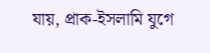যায়, প্রাক-ইসলামি যুগে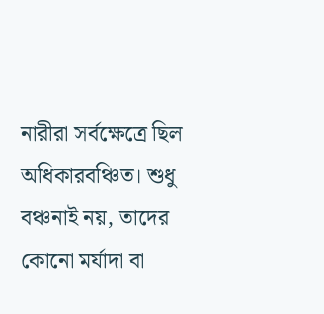নারীরা সর্বক্ষেত্রে ছিল অধিকারবঞ্চিত। শুধু বঞ্চনাই নয়, তাদের কোনো মর্যাদা বা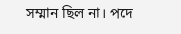সম্মান ছিল না। পদে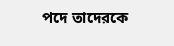পদে তাদেরকে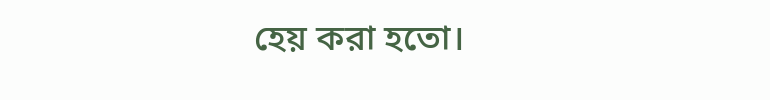হেয় করা হতো।